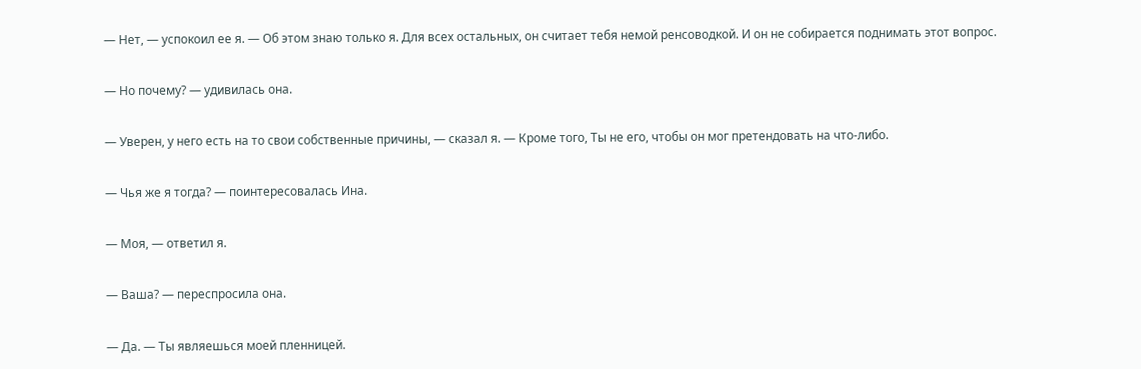— Нет, — успокоил ее я. — Об этом знаю только я. Для всех остальных, он считает тебя немой ренсоводкой. И он не собирается поднимать этот вопрос.

— Но почему? — удивилась она.

— Уверен, у него есть на то свои собственные причины, — сказал я. — Кроме того, Ты не его, чтобы он мог претендовать на что-либо.

— Чья же я тогда? — поинтересовалась Ина.

— Моя, — ответил я.

— Ваша? — переспросила она.

— Да. — Ты являешься моей пленницей.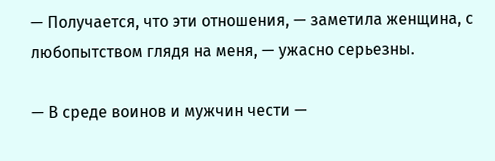— Получается, что эти отношения, — заметила женщина, с любопытством глядя на меня, — ужасно серьезны.

— В среде воинов и мужчин чести —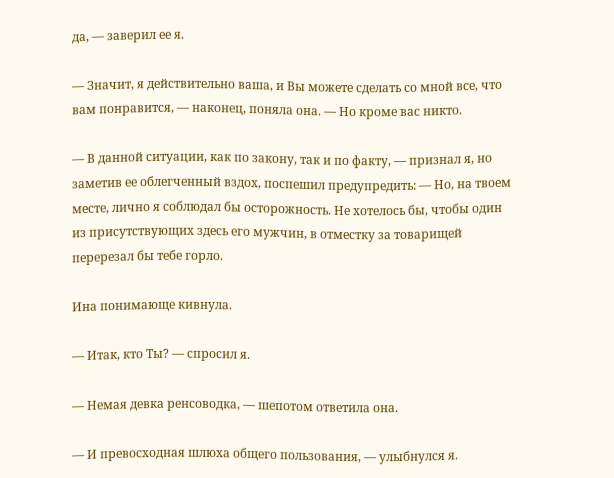да, — заверил ее я.

— Значит, я действительно ваша, и Вы можете сделать со мной все, что вам понравится, — наконец, поняла она. — Но кроме вас никто.

— В данной ситуации, как по закону, так и по факту, — признал я, но заметив ее облегченный вздох, поспешил предупредить: — Но, на твоем месте, лично я соблюдал бы осторожность. Не хотелось бы, чтобы один из присутствующих здесь его мужчин, в отместку за товарищей перерезал бы тебе горло.

Ина понимающе кивнула.

— Итак, кто Ты? — спросил я.

— Немая девка ренсоводка, — шепотом ответила она.

— И превосходная шлюха общего пользования, — улыбнулся я.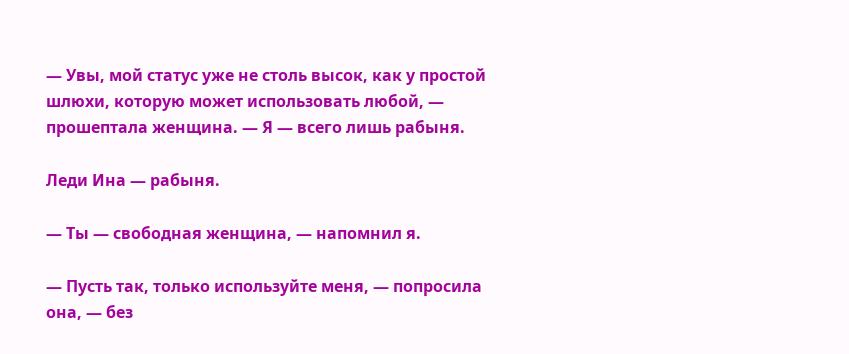— Увы, мой статус уже не столь высок, как у простой шлюхи, которую может использовать любой, — прошептала женщина. — Я — всего лишь рабыня.

Леди Ина — рабыня.

— Ты — свободная женщина, — напомнил я.

— Пусть так, только используйте меня, — попросила она, — без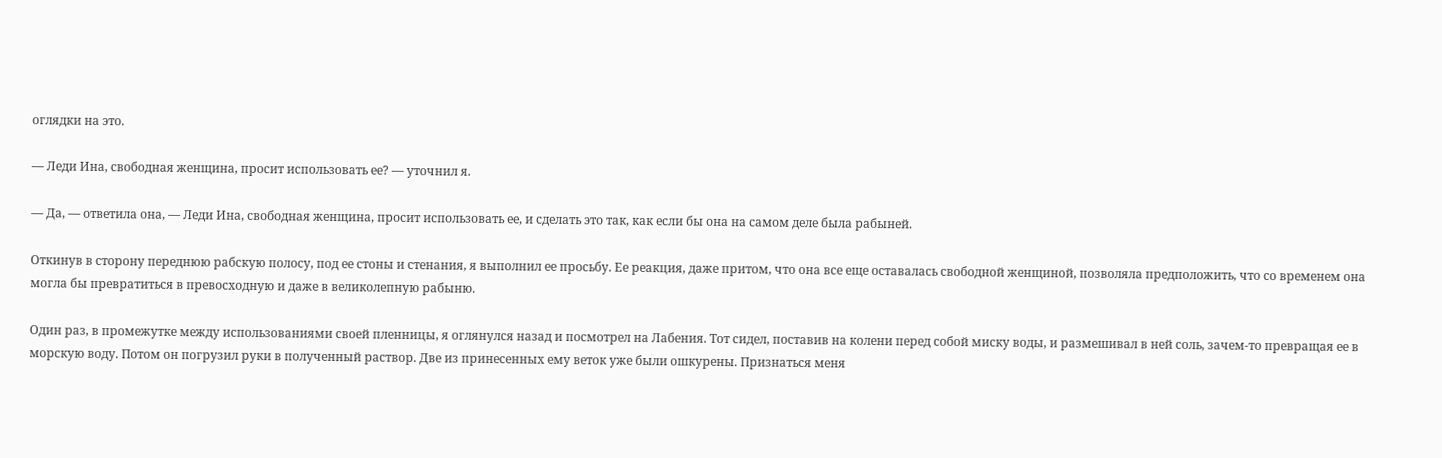оглядки на это.

— Леди Ина, свободная женщина, просит использовать ее? — уточнил я.

— Да, — ответила она, — Леди Ина, свободная женщина, просит использовать ее, и сделать это так, как если бы она на самом деле была рабыней.

Откинув в сторону переднюю рабскую полосу, под ее стоны и стенания, я выполнил ее просьбу. Ее реакция, даже притом, что она все еще оставалась свободной женщиной, позволяла предположить, что со временем она могла бы превратиться в превосходную и даже в великолепную рабыню.

Один раз, в промежутке между использованиями своей пленницы, я оглянулся назад и посмотрел на Лабения. Тот сидел, поставив на колени перед собой миску воды, и размешивал в ней соль, зачем-то превращая ее в морскую воду. Потом он погрузил руки в полученный раствор. Две из принесенных ему веток уже были ошкурены. Признаться меня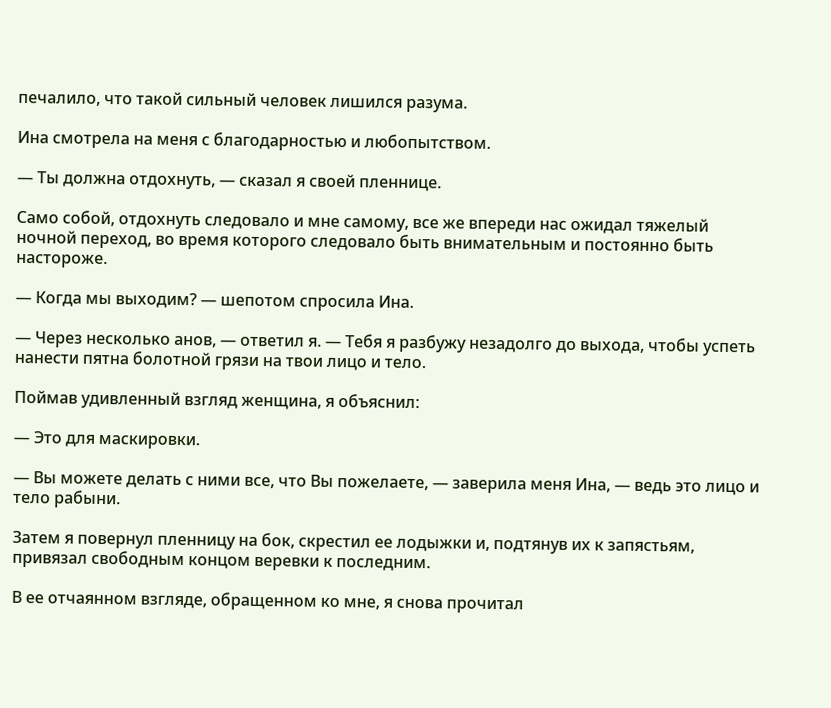печалило, что такой сильный человек лишился разума.

Ина смотрела на меня с благодарностью и любопытством.

— Ты должна отдохнуть, — сказал я своей пленнице.

Само собой, отдохнуть следовало и мне самому, все же впереди нас ожидал тяжелый ночной переход, во время которого следовало быть внимательным и постоянно быть настороже.

— Когда мы выходим? — шепотом спросила Ина.

— Через несколько анов, — ответил я. — Тебя я разбужу незадолго до выхода, чтобы успеть нанести пятна болотной грязи на твои лицо и тело.

Поймав удивленный взгляд женщина, я объяснил:

— Это для маскировки.

— Вы можете делать с ними все, что Вы пожелаете, — заверила меня Ина, — ведь это лицо и тело рабыни.

Затем я повернул пленницу на бок, скрестил ее лодыжки и, подтянув их к запястьям, привязал свободным концом веревки к последним.

В ее отчаянном взгляде, обращенном ко мне, я снова прочитал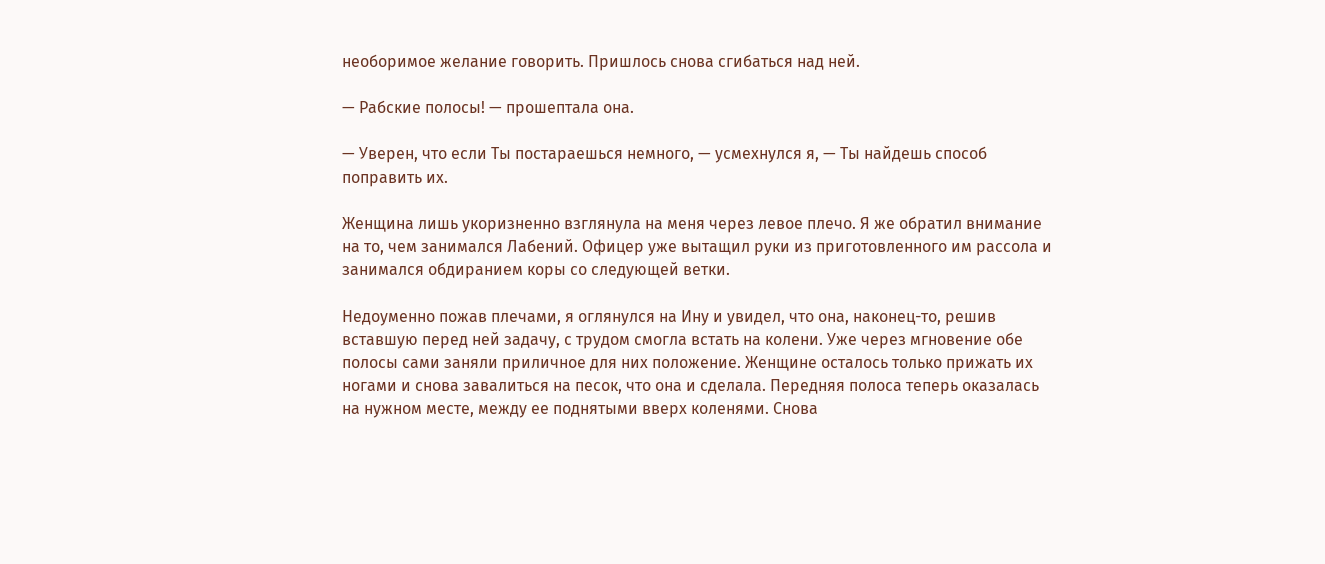необоримое желание говорить. Пришлось снова сгибаться над ней.

— Рабские полосы! — прошептала она.

— Уверен, что если Ты постараешься немного, — усмехнулся я, — Ты найдешь способ поправить их.

Женщина лишь укоризненно взглянула на меня через левое плечо. Я же обратил внимание на то, чем занимался Лабений. Офицер уже вытащил руки из приготовленного им рассола и занимался обдиранием коры со следующей ветки.

Недоуменно пожав плечами, я оглянулся на Ину и увидел, что она, наконец-то, решив вставшую перед ней задачу, с трудом смогла встать на колени. Уже через мгновение обе полосы сами заняли приличное для них положение. Женщине осталось только прижать их ногами и снова завалиться на песок, что она и сделала. Передняя полоса теперь оказалась на нужном месте, между ее поднятыми вверх коленями. Снова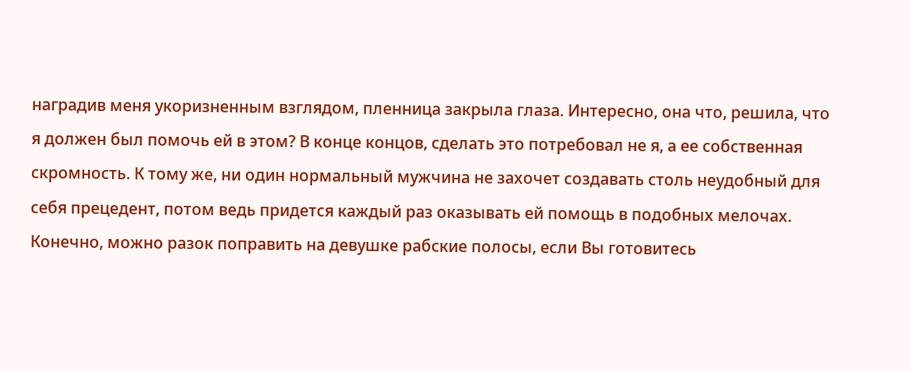наградив меня укоризненным взглядом, пленница закрыла глаза. Интересно, она что, решила, что я должен был помочь ей в этом? В конце концов, сделать это потребовал не я, а ее собственная скромность. К тому же, ни один нормальный мужчина не захочет создавать столь неудобный для себя прецедент, потом ведь придется каждый раз оказывать ей помощь в подобных мелочах. Конечно, можно разок поправить на девушке рабские полосы, если Вы готовитесь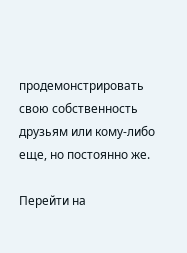продемонстрировать свою собственность друзьям или кому-либо еще, но постоянно же.

Перейти на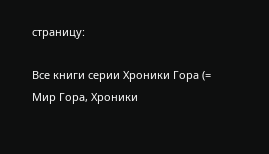страницу:

Все книги серии Хроники Гора (= Мир Гора, Хроники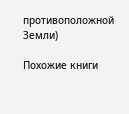противоположной Земли)

Похожие книги